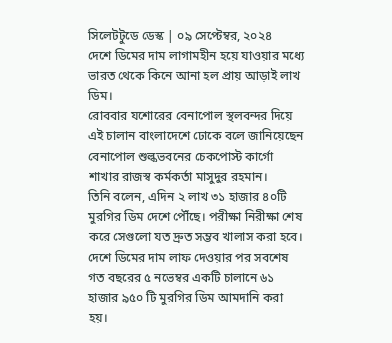সিলেটটুডে ডেস্ক | ০৯ সেপ্টেম্বর, ২০২৪
দেশে ডিমের দাম লাগামহীন হয়ে যাওয়ার মধ্যে ভারত থেকে কিনে আনা হল প্রায় আড়াই লাখ ডিম।
রোববার যশোরের বেনাপোল স্থলবন্দর দিয়ে এই চালান বাংলাদেশে ঢোকে বলে জানিয়েছেন বেনাপোল শুল্কভবনের চেকপোস্ট কার্গো শাখার রাজস্ব কর্মকর্তা মাসুদুর রহমান।
তিনি বলেন, এদিন ২ লাখ ৩১ হাজার ৪০টি মুরগির ডিম দেশে পৌঁছে। পরীক্ষা নিরীক্ষা শেষ করে সেগুলো যত দ্রুত সম্ভব খালাস করা হবে।
দেশে ডিমের দাম লাফ দেওয়ার পর সবশেষ গত বছরের ৫ নভেম্বর একটি চালানে ৬১ হাজার ৯৫০ টি মুরগির ডিম আমদানি করা হয়।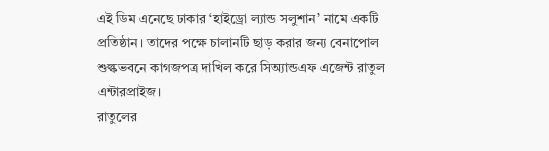এই ডিম এনেছে ঢাকার ‘হাইড্রো ল্যান্ড সলুশান’ নামে একটি প্রতিষ্ঠান। তাদের পক্ষে চালানটি ছাড় করার জন্য বেনাপোল শুল্কভবনে কাগজপত্র দাখিল করে সিঅ্যান্ডএফ এজেন্ট রাতুল এন্টারপ্রাইজ।
রাতুলের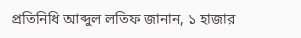প্রতিনিধি আব্দুল লতিফ জানান, ১ হাজার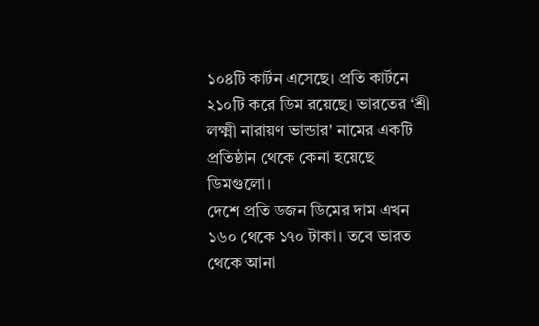১০৪টি কার্টন এসেছে। প্রতি কার্টনে ২১০টি করে ডিম রয়েছে। ভারতের ‘শ্রী লক্ষ্মী নারায়ণ ভান্ডার' নামের একটি প্রতিষ্ঠান থেকে কেনা হয়েছে ডিমগুলো।
দেশে প্রতি ডজন ডিমের দাম এখন ১৬০ থেকে ১৭০ টাকা। তবে ভারত থেকে আনা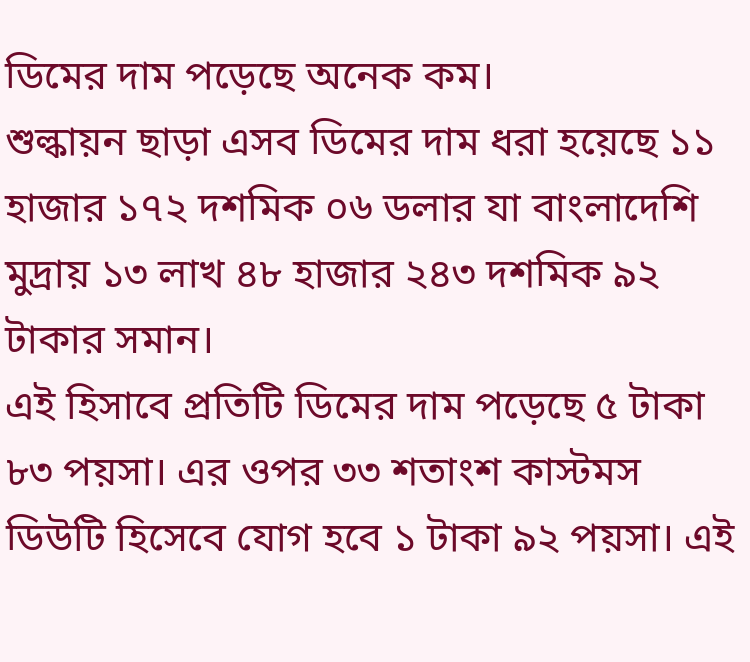ডিমের দাম পড়েছে অনেক কম।
শুল্কায়ন ছাড়া এসব ডিমের দাম ধরা হয়েছে ১১ হাজার ১৭২ দশমিক ০৬ ডলার যা বাংলাদেশি মুদ্রায় ১৩ লাখ ৪৮ হাজার ২৪৩ দশমিক ৯২ টাকার সমান।
এই হিসাবে প্রতিটি ডিমের দাম পড়েছে ৫ টাকা ৮৩ পয়সা। এর ওপর ৩৩ শতাংশ কাস্টমস ডিউটি হিসেবে যোগ হবে ১ টাকা ৯২ পয়সা। এই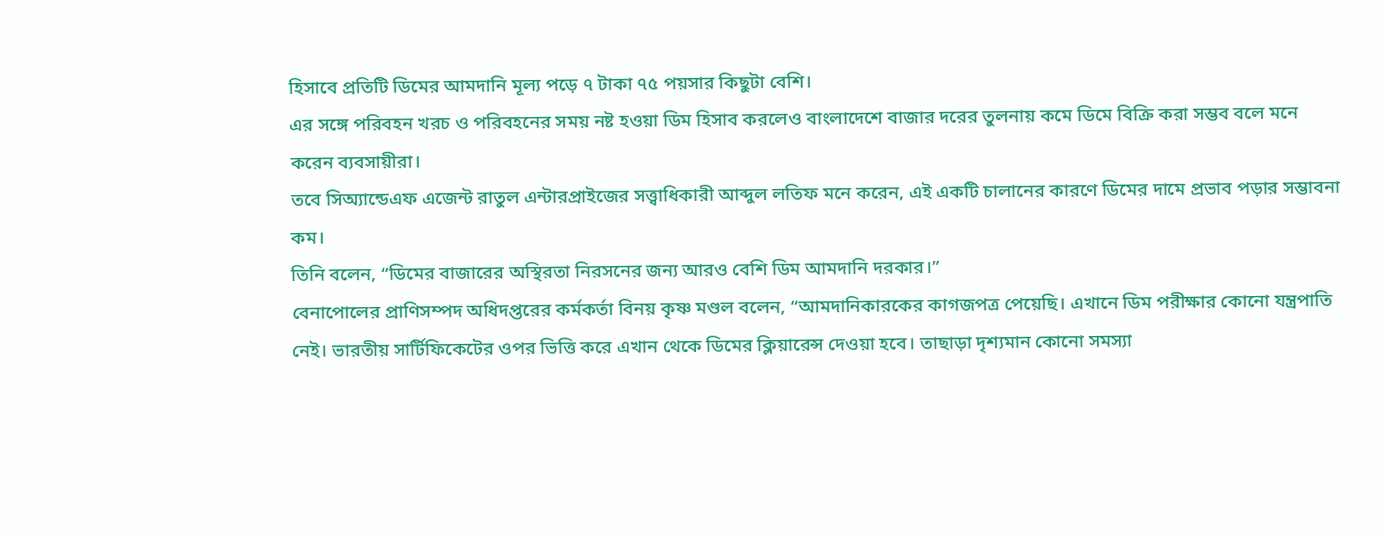হিসাবে প্রতিটি ডিমের আমদানি মূল্য পড়ে ৭ টাকা ৭৫ পয়সার কিছুটা বেশি।
এর সঙ্গে পরিবহন খরচ ও পরিবহনের সময় নষ্ট হওয়া ডিম হিসাব করলেও বাংলাদেশে বাজার দরের তুলনায় কমে ডিমে বিক্রি করা সম্ভব বলে মনে করেন ব্যবসায়ীরা।
তবে সিঅ্যান্ডেএফ এজেন্ট রাতুল এন্টারপ্রাইজের সত্ত্বাধিকারী আব্দুল লতিফ মনে করেন, এই একটি চালানের কারণে ডিমের দামে প্রভাব পড়ার সম্ভাবনা কম।
তিনি বলেন, “ডিমের বাজারের অস্থিরতা নিরসনের জন্য আরও বেশি ডিম আমদানি দরকার।”
বেনাপোলের প্রাণিসম্পদ অধিদপ্তরের কর্মকর্তা বিনয় কৃষ্ণ মণ্ডল বলেন, “আমদানিকারকের কাগজপত্র পেয়েছি। এখানে ডিম পরীক্ষার কোনো যন্ত্রপাতি নেই। ভারতীয় সার্টিফিকেটের ওপর ভিত্তি করে এখান থেকে ডিমের ক্লিয়ারেন্স দেওয়া হবে। তাছাড়া দৃশ্যমান কোনো সমস্যা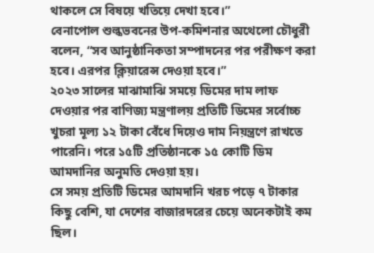থাকলে সে বিষয়ে খতিয়ে দেখা হবে।”
বেনাপোল শুল্কভবনের উপ-কমিশনার অথেলো চৌধুরী বলেন, “সব আনুষ্ঠানিকতা সম্পাদনের পর পরীক্ষণ করা হবে। এরপর ক্লিয়ারেন্স দেওয়া হবে।”
২০২৩ সালের মাঝামাঝি সময়ে ডিমের দাম লাফ দেওয়ার পর বাণিজ্য মন্ত্রণালয় প্রতিটি ডিমের সর্বোচ্চ খুচরা মূল্য ১২ টাকা বেঁধে দিয়েও দাম নিয়ন্ত্রণে রাখতে পারেনি। পরে ১৫টি প্রতিষ্ঠানকে ১৫ কোটি ডিম আমদানির অনুমতি দেওয়া হয়।
সে সময় প্রতিটি ডিমের আমদানি খরচ পড়ে ৭ টাকার কিছু বেশি, যা দেশের বাজারদরের চেয়ে অনেকটাই কম ছিল।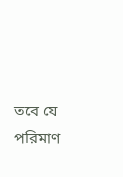তবে যে পরিমাণ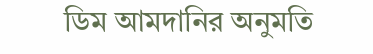ডিম আমদানির অনুমতি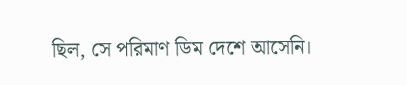ছিল, সে পরিমাণ ডিম দেশে আসেনি।